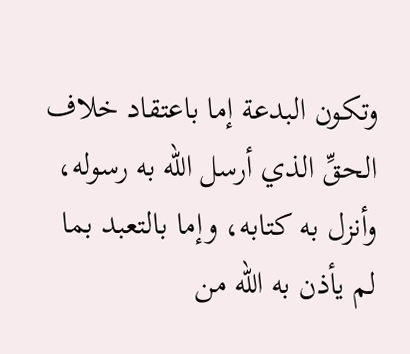وتكون البدعة إما باعتقاد خلاف الحقِّ الذي أرسل الله به رسوله، وأنزل به كتابه، وإما بالتعبد بما لم يأذن به الله من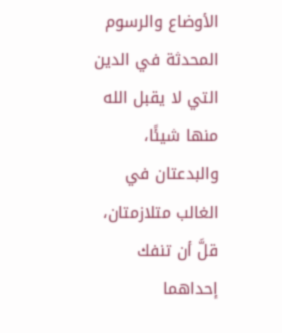الأوضاع والرسوم المحدثة في الدين التي لا يقبل الله منها شيئًا، والبدعتان في الغالب متلازمتان، قلَّ أن تنفك إحداهما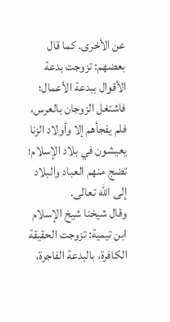عن الأخرى. كما قال بعضهم: تزوجت بدعة الأقوال ببدعة الأعمال؛ فاشتغل الزوجان بالعرس، فلم يفجأهم إلا وأولاد الزنا يعيشون في بلاد الإسلام؛ تضج منهم العباد والبلاد إلى الله تعالى.
وقال شيخنا شيخ الإسلام ابن تيمية: تزوجت الحقيقة الكافرة، بالبدعة الفاجرة،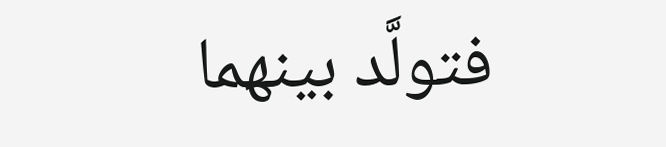فتولَّد بينهما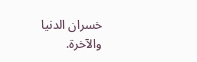خسران الدنيا والآخرة.